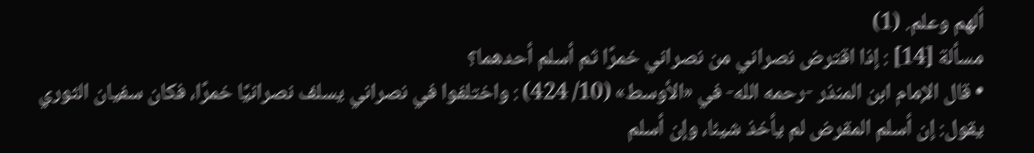ألهم وعلم. (1)
مسألة [14] : إذا اقترض نصراني من نصراني خمرًا ثم أسلم أحدهما؟
• قال الإمام ابن المنذر -رحمه الله- في «الأوسط» (10/ 424) : واختلفوا في نصراني يسلف نصرانيًا خمرًا، فكان سفيان الثوري يقول: إن أسلم المقرض لم يأخذ شيئا، وإن أسلم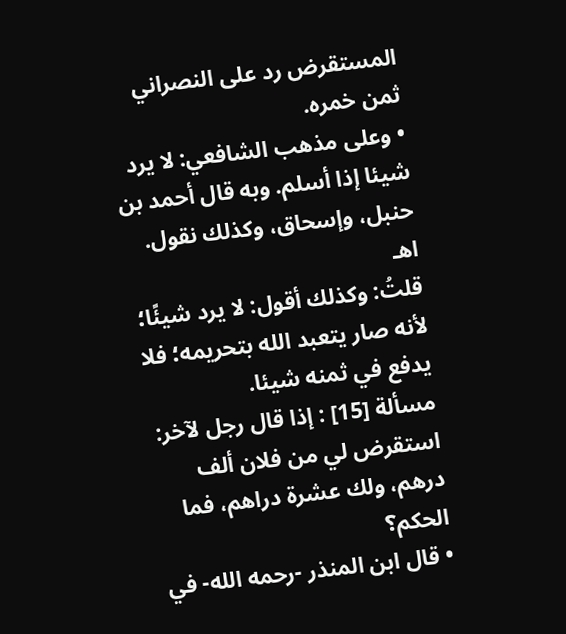المستقرض رد على النصراني ثمن خمره.
• وعلى مذهب الشافعي: لا يرد شيئا إذا أسلم. وبه قال أحمد بن حنبل، وإسحاق، وكذلك نقول. اهـ
قلتُ: وكذلك أقول: لا يرد شيئًا؛ لأنه صار يتعبد الله بتحريمه؛ فلا يدفع في ثمنه شيئا.
مسألة [15] : إذا قال رجل لآخر: استقرض لي من فلان ألف درهم، ولك عشرة دراهم، فما الحكم؟
• قال ابن المنذر -رحمه الله- في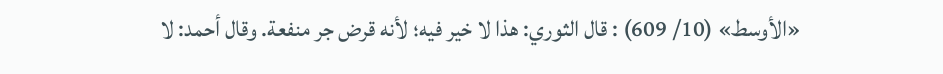«الأوسط» (10/ 609) : قال الثوري: هذا لا خير فيه؛ لأنه قرض جر منفعة. وقال أحمد: لا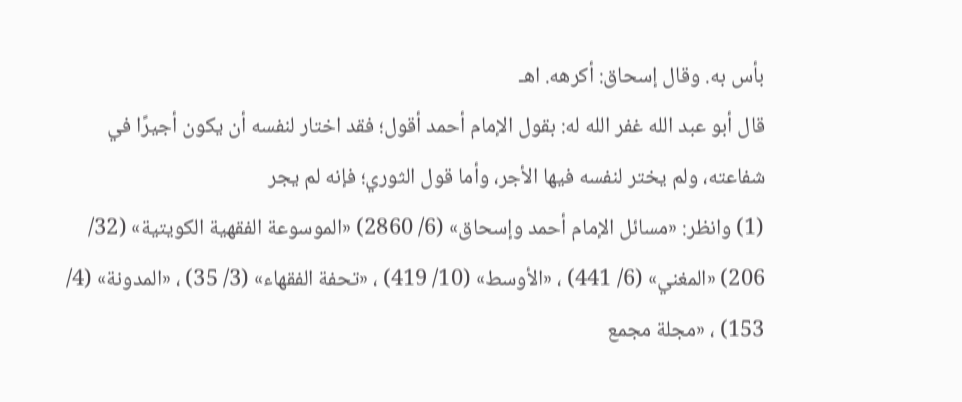بأس به. وقال إسحاق: أكرهه. اهـ
قال أبو عبد الله غفر الله له: بقول الإمام أحمد أقول؛ فقد اختار لنفسه أن يكون أجيرًا في شفاعته، ولم يختر لنفسه فيها الأجر، وأما قول الثوري؛ فإنه لم يجر
(1) وانظر: «مسائل الإمام أحمد وإسحاق» (6/ 2860) «الموسوعة الفقهية الكويتية» (32/ 206) «المغني» (6/ 441) ، «الأوسط» (10/ 419) ، «تحفة الفقهاء» (3/ 35) ، «المدونة» (4/ 153) ، «مجلة مجمع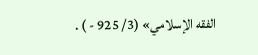الفقه الإسلامي» (3/ 925 - ) .